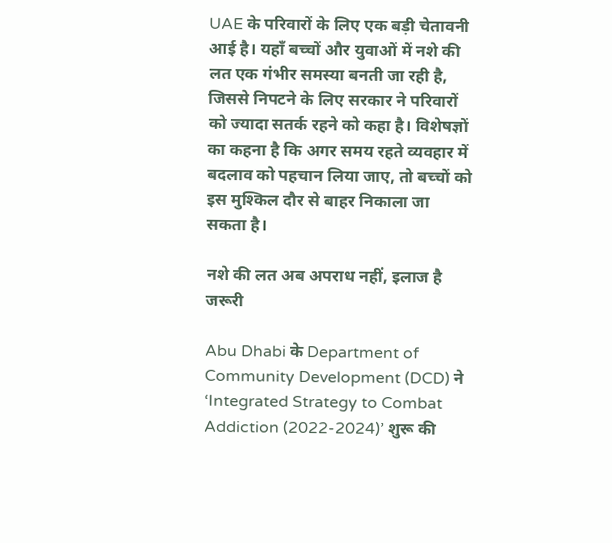UAE के परिवारों के लिए एक बड़ी चेतावनी आई है। यहाँ बच्चों और युवाओं में नशे की लत एक गंभीर समस्या बनती जा रही है, जिससे निपटने के लिए सरकार ने परिवारों को ज्यादा सतर्क रहने को कहा है। विशेषज्ञों का कहना है कि अगर समय रहते व्यवहार में बदलाव को पहचान लिया जाए, तो बच्चों को इस मुश्किल दौर से बाहर निकाला जा सकता है।

नशे की लत अब अपराध नहीं, इलाज है जरूरी

Abu Dhabi के Department of Community Development (DCD) ने ‘Integrated Strategy to Combat Addiction (2022-2024)’ शुरू की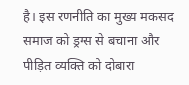है। इस रणनीति का मुख्य मकसद समाज को ड्रग्स से बचाना और पीड़ित व्यक्ति को दोबारा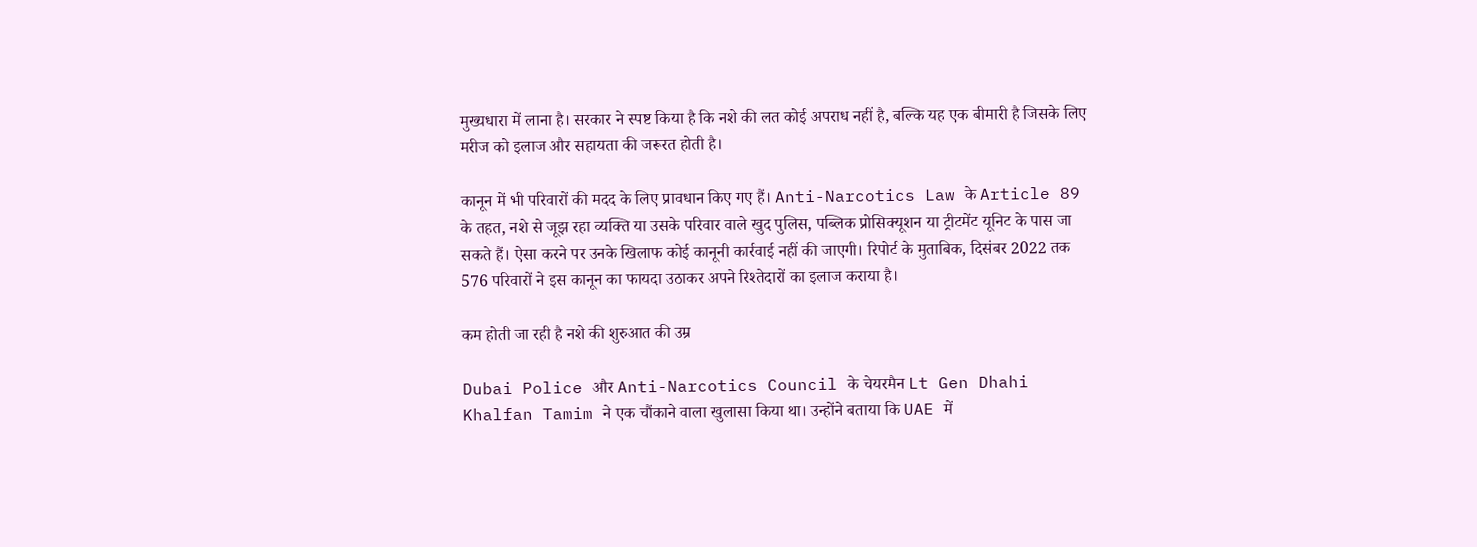मुख्यधारा में लाना है। सरकार ने स्पष्ट किया है कि नशे की लत कोई अपराध नहीं है, बल्कि यह एक बीमारी है जिसके लिए मरीज को इलाज और सहायता की जरूरत होती है।

कानून में भी परिवारों की मदद के लिए प्रावधान किए गए हैं। Anti-Narcotics Law के Article 89 के तहत, नशे से जूझ रहा व्यक्ति या उसके परिवार वाले खुद पुलिस, पब्लिक प्रोसिक्यूशन या ट्रीटमेंट यूनिट के पास जा सकते हैं। ऐसा करने पर उनके खिलाफ कोई कानूनी कार्रवाई नहीं की जाएगी। रिपोर्ट के मुताबिक, दिसंबर 2022 तक 576 परिवारों ने इस कानून का फायदा उठाकर अपने रिश्तेदारों का इलाज कराया है।

कम होती जा रही है नशे की शुरुआत की उम्र

Dubai Police और Anti-Narcotics Council के चेयरमैन Lt Gen Dhahi Khalfan Tamim ने एक चौंकाने वाला खुलासा किया था। उन्होंने बताया कि UAE में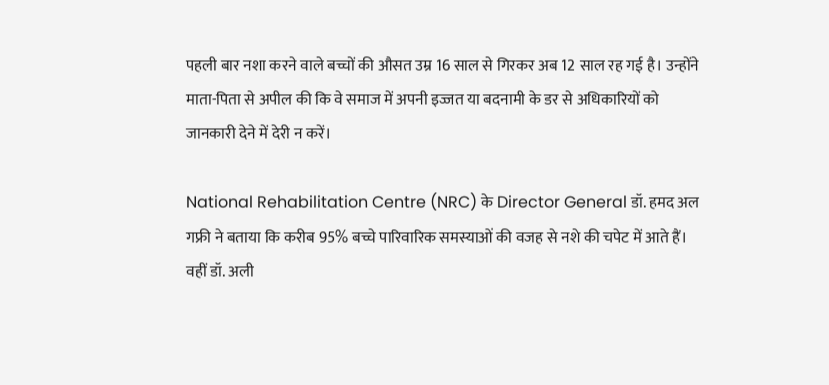पहली बार नशा करने वाले बच्चों की औसत उम्र 16 साल से गिरकर अब 12 साल रह गई है। उन्होंने माता-पिता से अपील की कि वे समाज में अपनी इज्जत या बदनामी के डर से अधिकारियों को जानकारी देने में देरी न करें।

National Rehabilitation Centre (NRC) के Director General डॉ. हमद अल गफ्री ने बताया कि करीब 95% बच्चे पारिवारिक समस्याओं की वजह से नशे की चपेट में आते हैं। वहीं डॉ. अली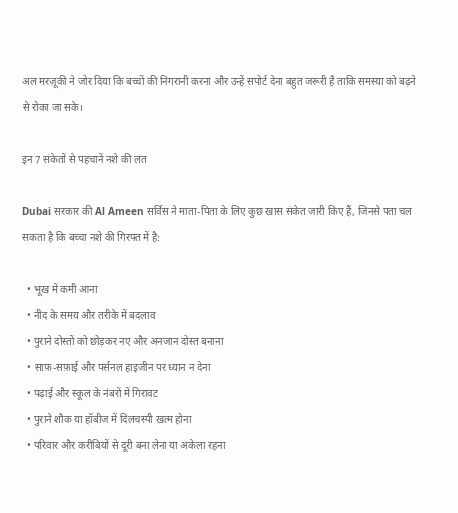अल मरज़ूकी ने जोर दिया कि बच्चों की निगरानी करना और उन्हें सपोर्ट देना बहुत जरूरी है ताकि समस्या को बढ़ने से रोका जा सके।

इन 7 संकेतों से पहचानें नशे की लत

Dubai सरकार की Al Ameen सर्विस ने माता-पिता के लिए कुछ खास संकेत जारी किए हैं, जिनसे पता चल सकता है कि बच्चा नशे की गिरफ्त में है:

  • भूख में कमी आना
  • नींद के समय और तरीके में बदलाव
  • पुराने दोस्तों को छोड़कर नए और अनजान दोस्त बनाना
  • साफ़-सफ़ाई और पर्सनल हाइजीन पर ध्यान न देना
  • पढ़ाई और स्कूल के नंबरों में गिरावट
  • पुराने शौक या हॉबीज में दिलचस्पी खत्म होना
  • परिवार और करीबियों से दूरी बना लेना या अकेला रहना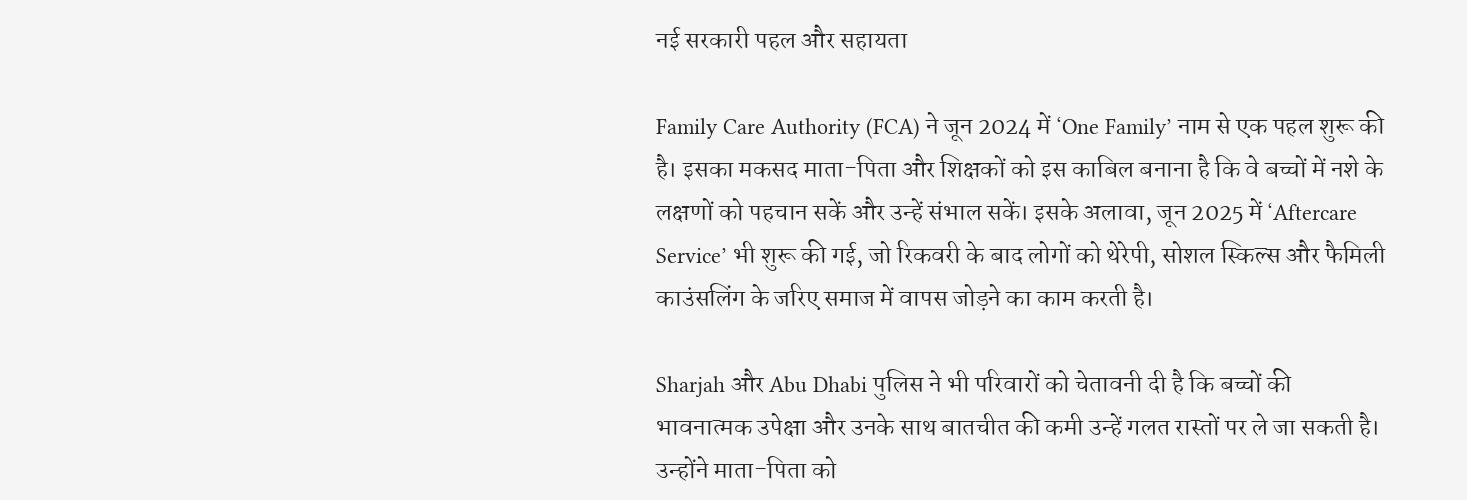नई सरकारी पहल और सहायता

Family Care Authority (FCA) ने जून 2024 में ‘One Family’ नाम से एक पहल शुरू की है। इसका मकसद माता-पिता और शिक्षकों को इस काबिल बनाना है कि वे बच्चों में नशे के लक्षणों को पहचान सकें और उन्हें संभाल सकें। इसके अलावा, जून 2025 में ‘Aftercare Service’ भी शुरू की गई, जो रिकवरी के बाद लोगों को थेरेपी, सोशल स्किल्स और फैमिली काउंसलिंग के जरिए समाज में वापस जोड़ने का काम करती है।

Sharjah और Abu Dhabi पुलिस ने भी परिवारों को चेतावनी दी है कि बच्चों की भावनात्मक उपेक्षा और उनके साथ बातचीत की कमी उन्हें गलत रास्तों पर ले जा सकती है। उन्होंने माता-पिता को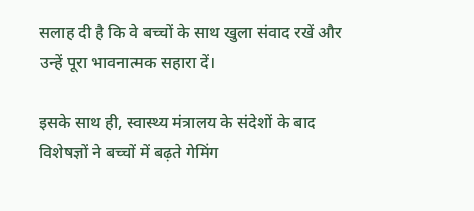सलाह दी है कि वे बच्चों के साथ खुला संवाद रखें और उन्हें पूरा भावनात्मक सहारा दें।

इसके साथ ही, स्वास्थ्य मंत्रालय के संदेशों के बाद विशेषज्ञों ने बच्चों में बढ़ते गेमिंग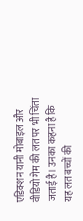एडिक्शन यानी मोबाइल और वीडियो गेम की लत पर भी चिंता जताई है। उनका कहना है कि यह लत बच्चों की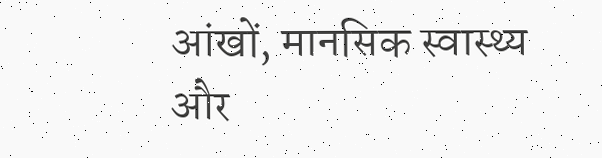आंखों, मानसिक स्वास्थ्य और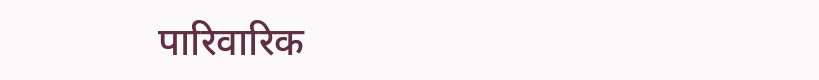पारिवारिक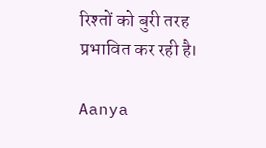रिश्तों को बुरी तरह प्रभावित कर रही है।

Aanya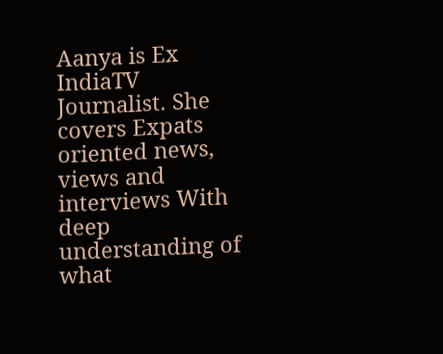Aanya is Ex IndiaTV Journalist. She covers Expats oriented news, views and interviews With deep understanding of what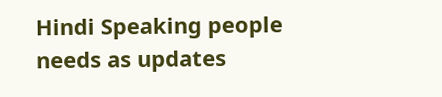Hindi Speaking people needs as updates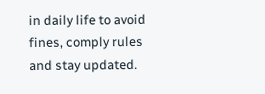in daily life to avoid fines, comply rules and stay updated.